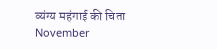व्यंग्य महंगाई की चिता November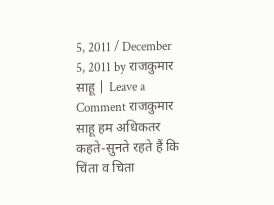5, 2011 / December 5, 2011 by राजकुमार साहू | Leave a Comment राजकुमार साहू हम अधिकतर कहते-सुनते रहते हैं कि चिंता व चिता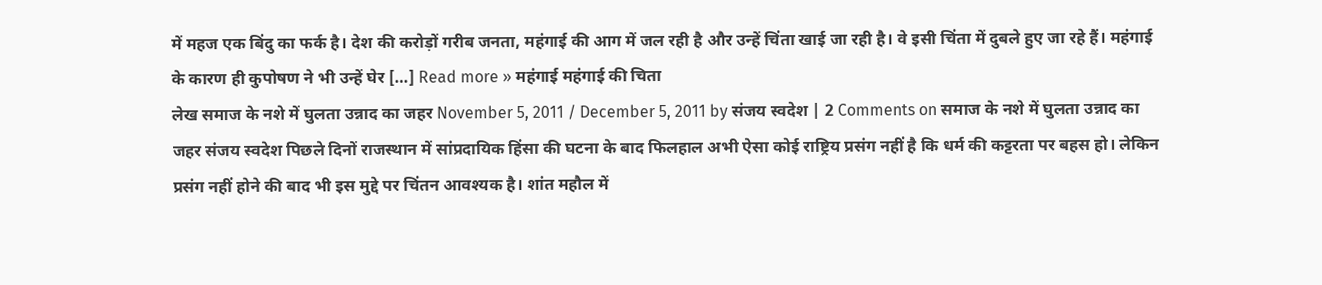में महज एक बिंदु का फर्क है। देश की करोड़ों गरीब जनता, महंगाई की आग में जल रही है और उन्हें चिंता खाई जा रही है। वे इसी चिंता में दुबले हुए जा रहे हैं। महंगाई के कारण ही कुपोषण ने भी उन्हें घेर […] Read more » महंगाई महंगाई की चिता
लेख समाज के नशे में घुलता उन्नाद का जहर November 5, 2011 / December 5, 2011 by संजय स्वदेश | 2 Comments on समाज के नशे में घुलता उन्नाद का जहर संजय स्वदेश पिछले दिनों राजस्थान में सांप्रदायिक हिंसा की घटना के बाद फिलहाल अभी ऐसा कोई राष्ट्रिय प्रसंग नहीं है कि धर्म की कट्टरता पर बहस हो। लेकिन प्रसंग नहीं होने की बाद भी इस मुद्दे पर चिंतन आवश्यक है। शांत महौल में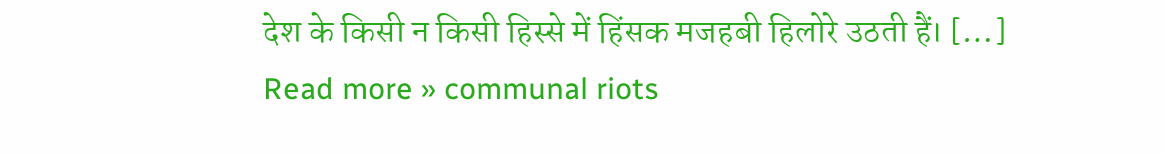देश के किसी न किसी हिस्से में हिंसक मजहबी हिलोरे उठती हैं। […] Read more » communal riots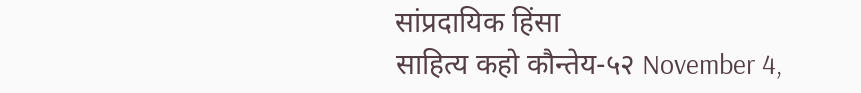सांप्रदायिक हिंसा
साहित्य कहो कौन्तेय-५२ November 4,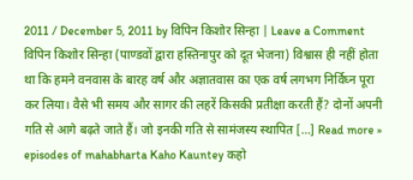2011 / December 5, 2011 by विपिन किशोर सिन्हा | Leave a Comment विपिन किशोर सिन्हा (पाण्डवों द्वारा हस्तिनापुर को दूत भेजना) विश्वास ही नहीं होता था कि हमने वनवास के बारह वर्ष और अज्ञातवास का एक वर्ष लगभग निर्विघ्न पूरा कर लिया। वैसे भी समय और सागर की लहरें किसकी प्रतीक्षा करती हैं? दोनों अपनी गति से आगे बढ़ते जाते हैं। जो इनकी गति से सामंजस्य स्थापित […] Read more » episodes of mahabharta Kaho Kauntey कहो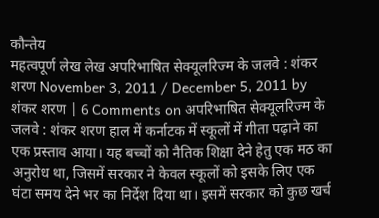कौन्तेय
महत्वपूर्ण लेख लेख अपरिभाषित सेक्यूलरिज्म के जलवे : शंकर शरण November 3, 2011 / December 5, 2011 by शंकर शरण | 6 Comments on अपरिभाषित सेक्यूलरिज्म के जलवे : शंकर शरण हाल में कर्नाटक में स्कूलों में गीता पढ़ाने का एक प्रस्ताव आया। यह बच्चों को नैतिक शिक्षा देने हेतु एक मठ का अनुरोध था, जिसमें सरकार ने केवल स्कूलों को इसके लिए एक घंटा समय देने भर का निर्देश दिया था। इसमें सरकार को कुछ खर्च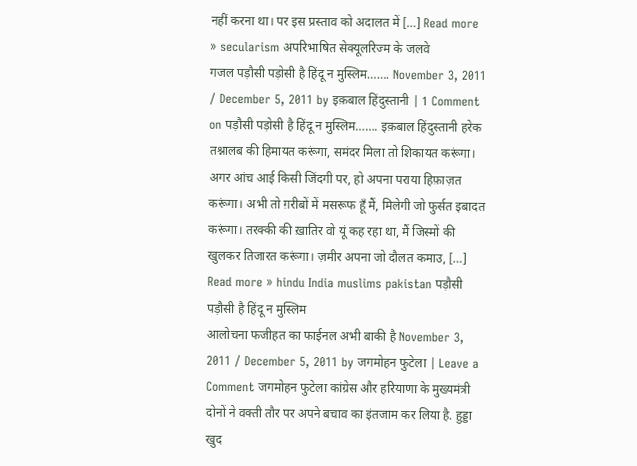नहीं करना था। पर इस प्रस्ताव को अदालत में […] Read more » secularism अपरिभाषित सेक्यूलरिज्म के जलवे
गजल पड़ौसी पड़ोसी है हिंदू न मुस्लिम……. November 3, 2011 / December 5, 2011 by इक़बाल हिंदुस्तानी | 1 Comment on पड़ौसी पड़ोसी है हिंदू न मुस्लिम……. इक़बाल हिंदुस्तानी हरेक तश्नालब की हिमायत करूंगा, समंदर मिला तो शिकायत करूंगा। अगर आंच आई किसी जिंदगी पर, हो अपना पराया हिफ़ाज़त करूंगा। अभी तो ग़रीबों में मसरूफ हूँ मैं, मिलेगी जो फुर्सत इबादत करूंगा। तरक्की की ख़ातिर वो यूं कह रहा था, मैं जिस्मों की खुलकर तिजारत करूंगा। ज़मीर अपना जो दौलत कमाउ, […] Read more » hindu India muslims pakistan पड़ौसी पड़ौसी है हिंदू न मुस्लिम
आलोचना फजीहत का फाईनल अभी बाकी है November 3, 2011 / December 5, 2011 by जगमोहन फुटेला | Leave a Comment जगमोहन फुटेला कांग्रेस और हरियाणा के मुख्यमंत्री दोनों ने वक्ती तौर पर अपने बचाव का इंतजाम कर लिया है. हुड्डा खुद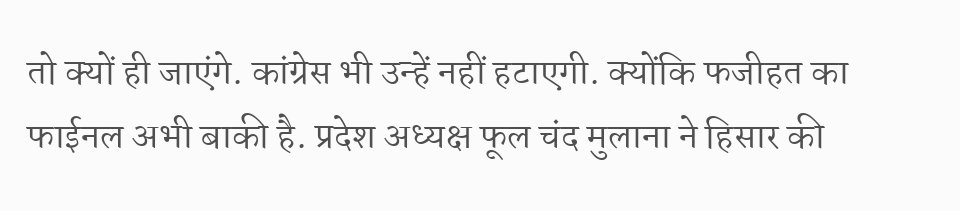तो क्यों ही जाएंगे. कांग्रेस भी उन्हें नहीं हटाएगी. क्योंकि फजीहत का फाईनल अभी बाकी है. प्रदेश अध्यक्ष फूल चंद मुलाना ने हिसार की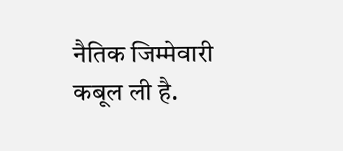नैतिक जिम्मेवारी कबूल ली है.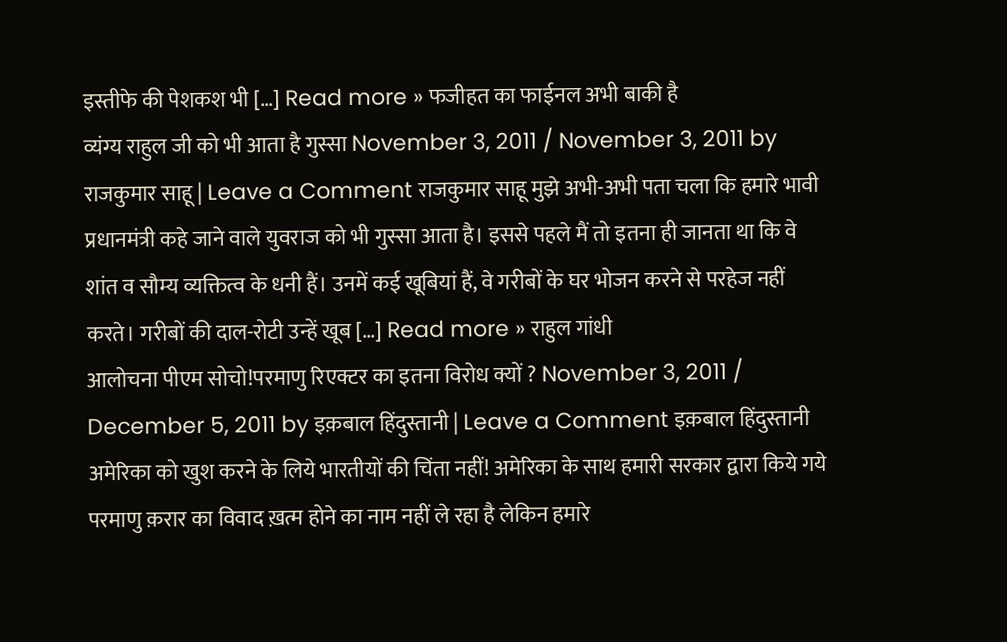इस्तीफे की पेशकश भी […] Read more » फजीहत का फाईनल अभी बाकी है
व्यंग्य राहुल जी को भी आता है गुस्सा November 3, 2011 / November 3, 2011 by राजकुमार साहू | Leave a Comment राजकुमार साहू मुझे अभी-अभी पता चला कि हमारे भावी प्रधानमंत्री कहे जाने वाले युवराज को भी गुस्सा आता है। इससे पहले मैं तो इतना ही जानता था कि वे शांत व सौम्य व्यक्तित्व के धनी हैं। उनमें कई खूबियां हैं, वे गरीबों के घर भोजन करने से परहेज नहीं करते। गरीबों की दाल-रोटी उन्हें खूब […] Read more » राहुल गांधी
आलोचना पीएम सोचो!परमाणु रिएक्टर का इतना विरोध क्यों ? November 3, 2011 / December 5, 2011 by इक़बाल हिंदुस्तानी | Leave a Comment इक़बाल हिंदुस्तानी अमेरिका को खुश करने के लिये भारतीयों की चिंता नहीं! अमेरिका के साथ हमारी सरकार द्वारा किये गये परमाणु क़रार का विवाद ख़त्म होने का नाम नहीं ले रहा है लेकिन हमारे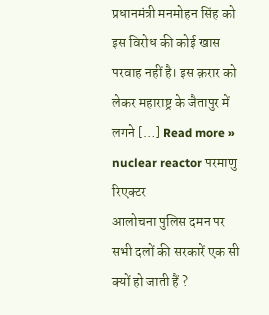प्रधानमंत्री मनमोहन सिंह को इस विरोध की कोई खास परवाह नहीं है। इस क़रार को लेकर महाराष्ट्र के जैतापुर में लगने […] Read more » nuclear reactor परमाणु रिएक्टर
आलोचना पुलिस दमन पर सभी दलों की सरकारें एक सी क्यों हो जाती हैं ?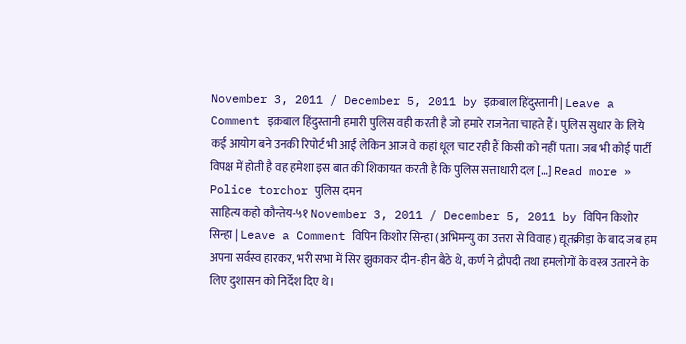November 3, 2011 / December 5, 2011 by इक़बाल हिंदुस्तानी | Leave a Comment इक़बाल हिंदुस्तानी हमारी पुलिस वही करती है जो हमारे राजनेता चाहते हैं। पुलिस सुधार के लिये कई आयोग बने उनकी रिपोर्ट भी आईं लेकिन आज वे कहां धूल चाट रही हैं किसी को नहीं पता। जब भी कोई पार्टी विपक्ष में होती है वह हमेशा इस बात की शिकायत करती है कि पुलिस सत्ताधारी दल […] Read more » Police torchor पुलिस दमन
साहित्य कहो कौन्तेय-५१ November 3, 2011 / December 5, 2011 by विपिन किशोर सिन्हा | Leave a Comment विपिन किशोर सिन्हा (अभिमन्यु का उत्तरा से विवाह) द्यूतक्रीड़ा के बाद जब हम अपना सर्वस्व हारकर, भरी सभा में सिर झुकाकर दीन-हीन बैठे थे, कर्ण ने द्रौपदी तथा हमलोगों के वस्त्र उतारने के लिए दुशासन को निर्देश दिए थे।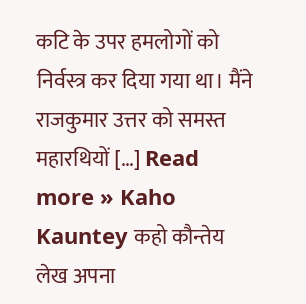कटि के उपर हमलोगों को निर्वस्त्र कर दिया गया था। मैंने राजकुमार उत्तर को समस्त महारथियों […] Read more » Kaho Kauntey कहो कौन्तेय
लेख अपना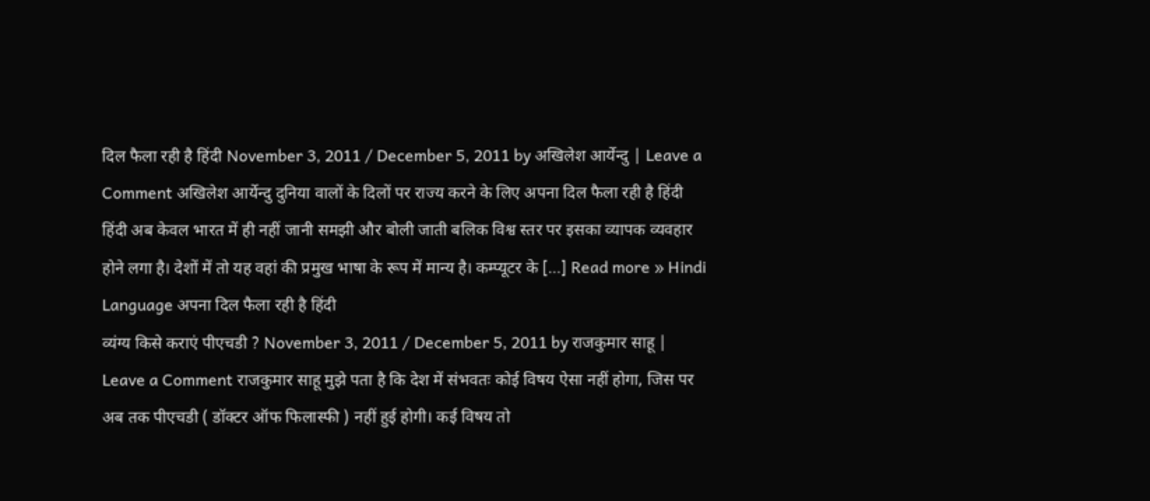दिल फैला रही है हिंदी November 3, 2011 / December 5, 2011 by अखिलेश आर्येन्दु | Leave a Comment अखिलेश आर्येन्दु दुनिया वालों के दिलों पर राज्य करने के लिए अपना दिल फैला रही है हिंदी हिंदी अब केवल भारत में ही नहीं जानी समझी और बोली जाती बलिक विश्व स्तर पर इसका व्यापक व्यवहार होने लगा है। देशों में तो यह वहां की प्रमुख भाषा के रूप में मान्य है। कम्प्यूटर के […] Read more » Hindi Language अपना दिल फैला रही है हिंदी
व्यंग्य किसे कराएं पीएचडी ? November 3, 2011 / December 5, 2011 by राजकुमार साहू | Leave a Comment राजकुमार साहू मुझे पता है कि देश में संभवतः कोई विषय ऐसा नहीं होगा, जिस पर अब तक पीएचडी ( डॉक्टर ऑफ फिलास्फी ) नहीं हुई होगी। कई विषय तो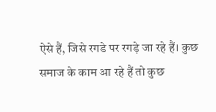ऐसे हैं, जिसे रगडे पर रगड़े जा रहे हैं। कुछ समाज के काम आ रहे हैं तो कुछ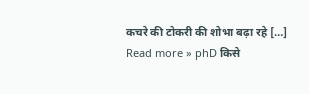कचरे की टोकरी की शोभा बढ़ा रहे […] Read more » phD किसे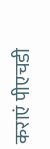कराएं पीएचडी